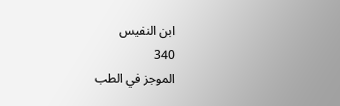ابن النفيس
340
الموجز في الطب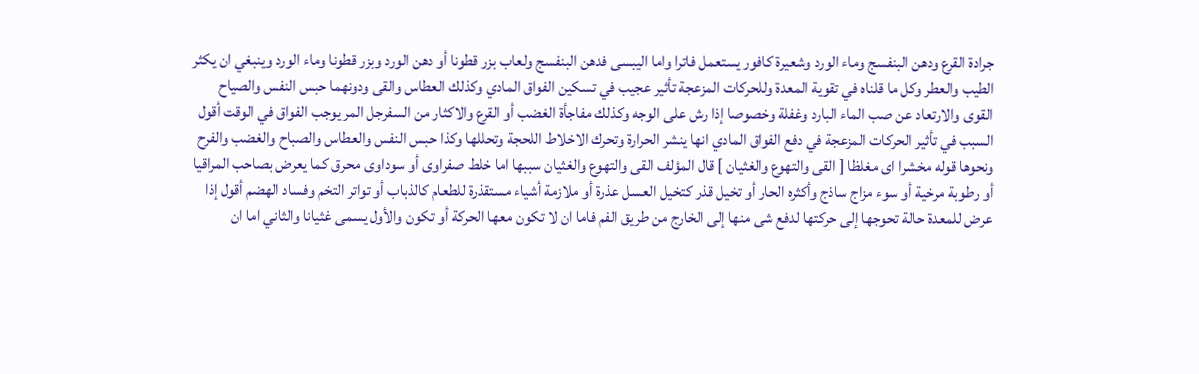جرادة القرع ودهن البنفسج وماء الورد وشعيرة كافور يستعمل فاترا واما اليبسى فدهن البنفسج ولعاب بزر قطونا أو دهن الورد وبزر قطونا وماء الورد وينبغي ان يكثر الطيب والعطر وكل ما قلناه في تقوية المعدة وللحركات المزعجة تأثير عجيب في تسكين الفواق المادي وكذلك العطاس والقى ودونهما حبس النفس والصياح القوى والارتعاد عن صب الماء البارد وغفلة وخصوصا إذا رش على الوجه وكذلك مفاجأة الغضب أو القرع والاكثار من السفرجل المر يوجب الفواق في الوقت أقول السبب في تأثير الحركات المزعجة في دفع الفواق المادي انها ينشر الحرارة وتحرك الاخلاط اللحجة وتحللها وكذا حبس النفس والعطاس والصباح والغضب والفرح ونحوها قوله مخشرا اى مغلظا [ القى والتهوع والغثيان ] قال المؤلف القى والتهوع والغثيان سببها اما خلط صفراوى أو سوداوى محرق كما يعرض بصاحب المراقيا أو رطوبة مرخية أو سوء مزاج ساذج وأكثره الحار أو تخيل قذر كتخيل العسل عذرة أو ملازمة أشياء مستقذرة للطعام كالذباب أو تواتر التخم وفساد الهضم أقول إذا عرض للمعدة حالة تحوجها إلى حركتها لدفع شى منها إلى الخارج من طريق الفم فاما ان لا تكون معها الحركة أو تكون والأول يسمى غثيانا والثاني اما ان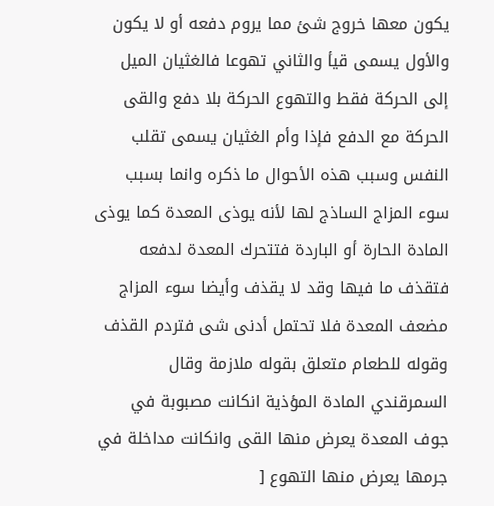يكون معها خروج شئ مما يروم دفعه أو لا يكون والأول يسمى قيأ والثاني تهوعا فالغثيان الميل إلى الحركة فقط والتهوع الحركة بلا دفع والقى الحركة مع الدفع فإذا وأم الغثيان يسمى تقلب النفس وسبب هذه الأحوال ما ذكره وانما بسبب سوء المزاج الساذج لها لأنه يوذى المعدة كما يوذى المادة الحارة أو الباردة فتتحرك المعدة لدفعه فتقذف ما فيها وقد لا يقذف وأيضا سوء المزاج مضعف المعدة فلا تحتمل أدنى شى فتردم القذف وقوله للطعام متعلق بقوله ملازمة وقال السمرقندي المادة المؤذية انكانت مصبوبة في جوف المعدة يعرض منها القى وانكانت مداخلة في جرمها يعرض منها التهوع [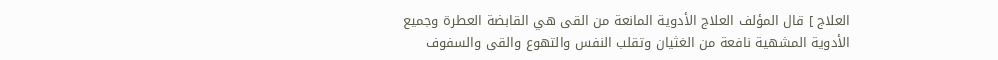العلاج ] قال المؤلف العلاج الأدوية المانعة من القى هي القابضة العطرة وجميع الأدوية المشهية نافعة من الغثيان وتقلب النفس والتهوع والقى والسفوف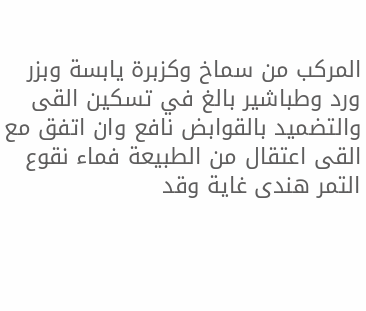المركب من سماخ وكزبرة يابسة وبزر ورد وطباشير بالغ في تسكين القى والتضميد بالقوابض نافع وان اتفق مع القى اعتقال من الطبيعة فماء نقوع التمر هندى غاية وقد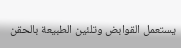يستعمل القوابض وتلئين الطبيعة بالحقن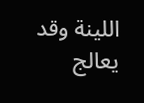اللينة وقد يعالج